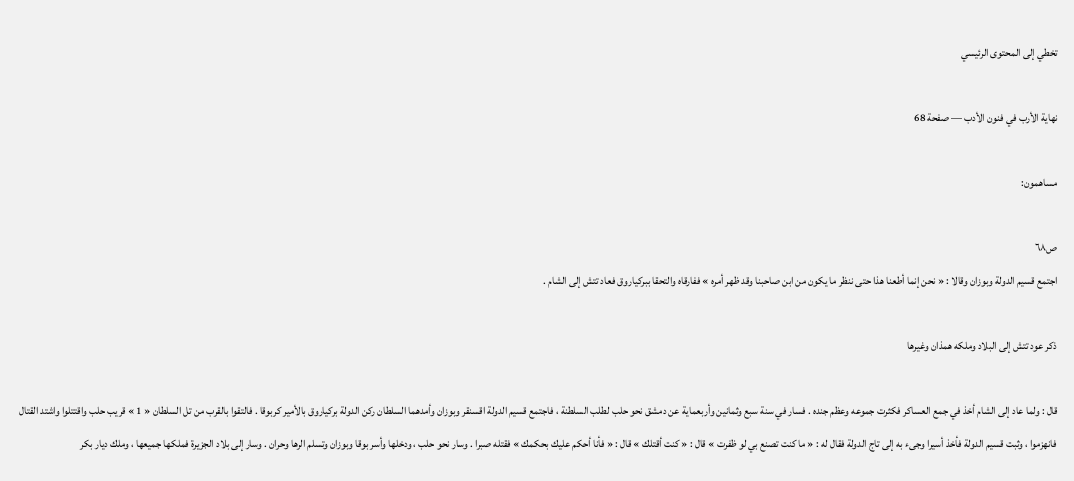تخطي إلى المحتوى الرئيسي

نهاية الأرب في فنون الأدب — صفحة 68

مساهمون:

ص٦٨
اجتمع قسيم الدولة وبوزان وقالا : « نحن إنما أطعنا هذا حتى ننظر ما يكون من ابن صاحبنا وقد ظهر أمره » ففارقاه والتحقا ببركياروق فعاد تتش إلى الشام .

ذكر عود تتش إلى البلاد وملكه همذان وغيرها

قال : ولما عاد إلى الشام أخذ في جمع العساكر فكثرت جموعه وعظم جنده . فسار في سنة سبع وثمانين وأربعماية عن دمشق نحو حلب لطلب السلطنة ، فاجتمع قسيم الدولة اقسنقر وبوزان وأمدهما السلطان ركن الدولة بركياروق بالأمير كربوقا . فالتقوا بالقرب من تل السلطان « 1 » قريب حلب واقتتلوا واشتد القتال فانهزموا ، وثبت قسيم الدولة فأخذ أسيرا وجىء به إلى تاج الدولة فقال له : « ما كنت تصنع بي لو ظفرت » قال : « كنت أقتلك » قال : « فأنا أحكم عليك بحكمك » فقتله صبرا . وسار نحو حلب ، ودخلها وأسر بوقا وبوزان وتسلم الرها وحران . وسار إلى بلاد الجزيرة فملكها جميعها ، وملك ديار بكر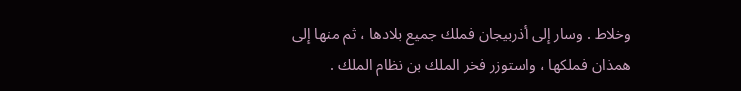وخلاط . وسار إلى أذربيجان فملك جميع بلادها ، ثم منها إلى همذان فملكها ، واستوزر فخر الملك بن نظام الملك .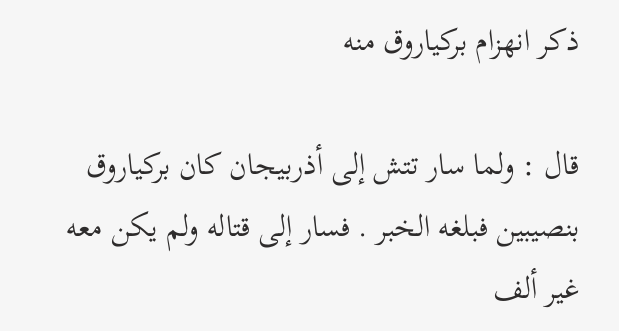ذكر انهزام بركياروق منه

قال : ولما سار تتش إلى أذربيجان كان بركياروق بنصيبين فبلغه الخبر . فسار إلى قتاله ولم يكن معه غير ألف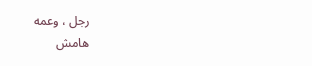رجل ، وعمه
هامش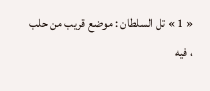« 1 » تل السلطان : موضع قريب من حلب ، فيه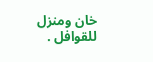خان ومنزل للقوافل .